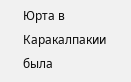Юрта в Каракалпакии была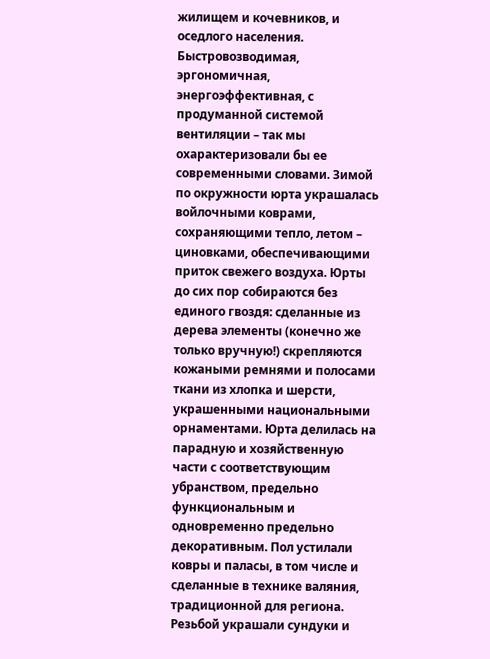жилищем и кочевников, и оседлого населения. Быстровозводимая, эргономичная, энергоэффективная, с продуманной системой вентиляции – так мы охарактеризовали бы ее современными словами. Зимой по окружности юрта украшалась войлочными коврами, сохраняющими тепло, летом – циновками, обеспечивающими приток свежего воздуха. Юрты до сих пор собираются без единого гвоздя: сделанные из дерева элементы (конечно же только вручную!) скрепляются кожаными ремнями и полосами ткани из хлопка и шерсти, украшенными национальными орнаментами. Юрта делилась на парадную и хозяйственную части с соответствующим убранством, предельно функциональным и одновременно предельно декоративным. Пол устилали ковры и паласы, в том числе и сделанные в технике валяния, традиционной для региона. Резьбой украшали сундуки и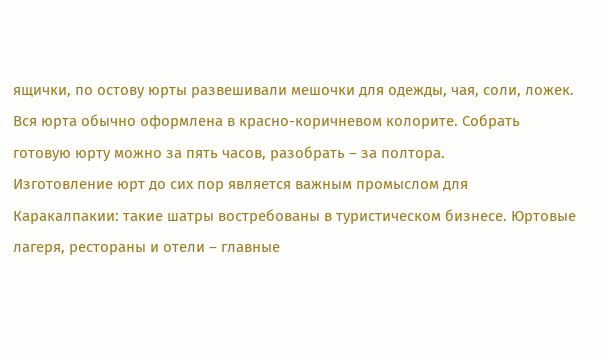ящички, по остову юрты развешивали мешочки для одежды, чая, соли, ложек. Вся юрта обычно оформлена в красно-коричневом колорите. Собрать готовую юрту можно за пять часов, разобрать – за полтора.
Изготовление юрт до сих пор является важным промыслом для Каракалпакии: такие шатры востребованы в туристическом бизнесе. Юртовые лагеря, рестораны и отели – главные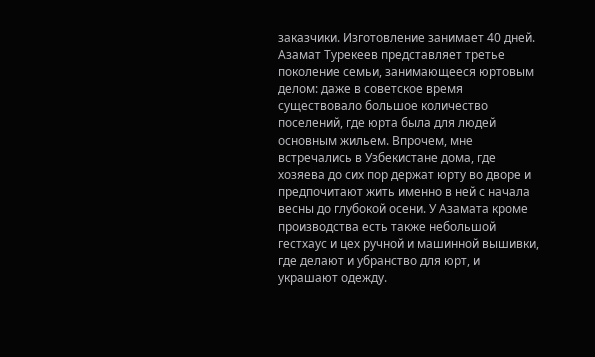заказчики. Изготовление занимает 40 дней. Азамат Турекеев представляет третье поколение семьи, занимающееся юртовым делом: даже в советское время существовало большое количество поселений, где юрта была для людей основным жильем. Впрочем, мне встречались в Узбекистане дома, где хозяева до сих пор держат юрту во дворе и предпочитают жить именно в ней с начала весны до глубокой осени. У Азамата кроме производства есть также небольшой гестхаус и цех ручной и машинной вышивки, где делают и убранство для юрт, и украшают одежду.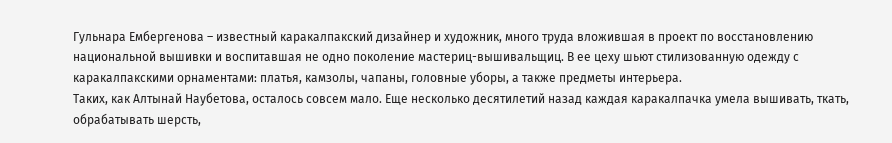Гульнара Ембергенова – известный каракалпакский дизайнер и художник, много труда вложившая в проект по восстановлению национальной вышивки и воспитавшая не одно поколение мастериц-вышивальщиц. В ее цеху шьют стилизованную одежду с каракалпакскими орнаментами: платья, камзолы, чапаны, головные уборы, а также предметы интерьера.
Таких, как Алтынай Наубетова, осталось совсем мало. Еще несколько десятилетий назад каждая каракалпачка умела вышивать, ткать, обрабатывать шерсть,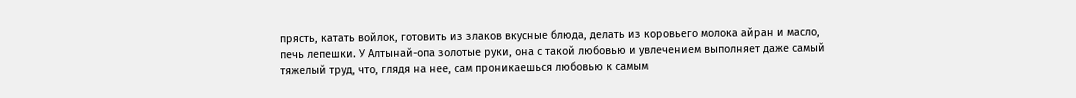прясть, катать войлок, готовить из злаков вкусные блюда, делать из коровьего молока айран и масло, печь лепешки. У Алтынай-опа золотые руки, она с такой любовью и увлечением выполняет даже самый тяжелый труд, что, глядя на нее, сам проникаешься любовью к самым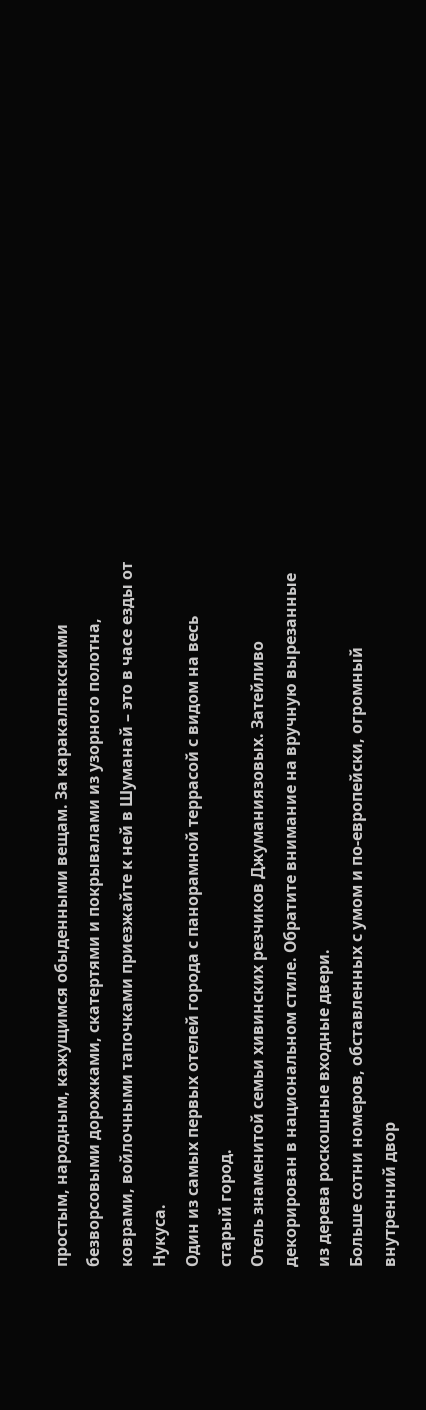простым, народным, кажущимся обыденными вещам. За каракалпакскими безворсовыми дорожками, скатертями и покрывалами из узорного полотна, коврами, войлочными тапочками приезжайте к ней в Шуманай – это в часе езды от Нукуса.
Один из самых первых отелей города с панорамной террасой с видом на весь старый город.
Отель знаменитой семьи хивинских резчиков Джуманиязовых. Затейливо декорирован в национальном стиле. Обратите внимание на вручную вырезанные из дерева роскошные входные двери.
Больше сотни номеров, обставленных с умом и по-европейски, огромный внутренний двор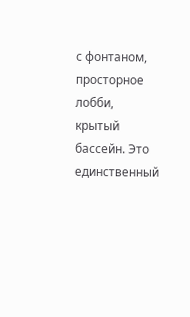с фонтаном, просторное лобби, крытый бассейн. Это единственный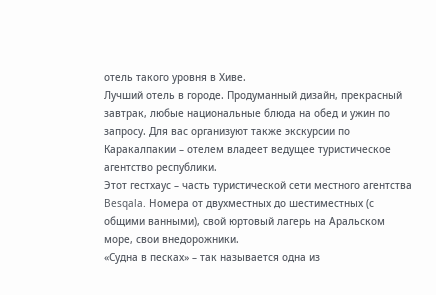отель такого уровня в Хиве.
Лучший отель в городе. Продуманный дизайн, прекрасный завтрак, любые национальные блюда на обед и ужин по запросу. Для вас организуют также экскурсии по Каракалпакии – отелем владеет ведущее туристическое агентство республики.
Этот гестхаус – часть туристической сети местного агентства Besqala. Номера от двухместных до шестиместных (с общими ванными), свой юртовый лагерь на Аральском море, свои внедорожники.
«Судна в песках» – так называется одна из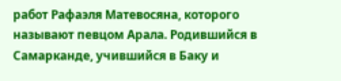работ Рафаэля Матевосяна, которого называют певцом Арала. Родившийся в Самарканде, учившийся в Баку и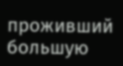проживший большую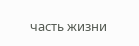часть жизни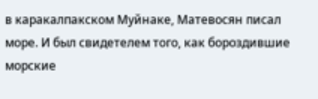в каракалпакском Муйнаке, Матевосян писал море. И был свидетелем того, как бороздившие морские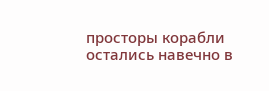просторы корабли остались навечно в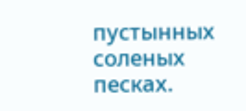пустынных соленых песках.